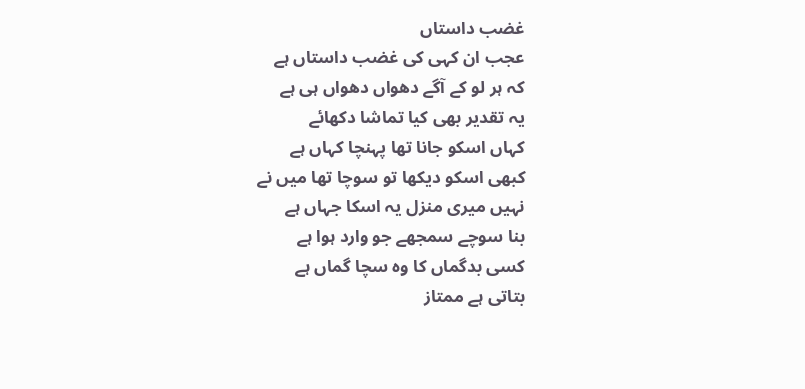غضب داستاں
عجب ان کہی کی غضب داستاں ہے
کہ ہر لو کے آگے دھواں دھواں ہی ہے
یہ تقدیر بھی کیا تماشا دکھائے
کہاں اسکو جانا تھا پہنچا کہاں ہے
کبھی اسکو دیکھا تو سوچا تھا میں نے
نہیں میری منزل یہ اسکا جہاں ہے
بنا سوچے سمجھے جو وارد ہوا ہے
کسی بدگماں کا وہ سچا گماں ہے
بتاتی ہے ممتاز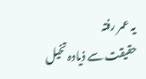یہ عمر رفتہ
حقیقت سے ذیادہ تخیل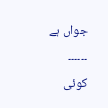جواں ہے
۔۔۔۔۔۔
کوئی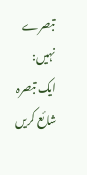تبصرے نہیں:
ایک تبصرہ شائع کریں